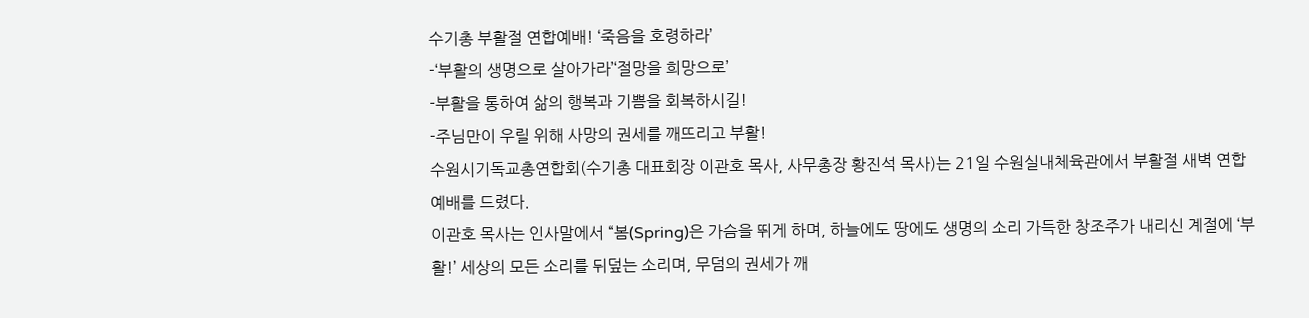수기총 부활절 연합예배! ‘죽음을 호령하라’
-‘부활의 생명으로 살아가라’‘절망을 희망으로’
-부활을 통하여 삶의 행복과 기쁨을 회복하시길!
-주님만이 우릴 위해 사망의 권세를 깨뜨리고 부활!
수원시기독교총연합회(수기총 대표회장 이관호 목사, 사무총장 황진석 목사)는 21일 수원실내체육관에서 부활절 새벽 연합예배를 드렸다.
이관호 목사는 인사말에서 “봄(Spring)은 가슴을 뛰게 하며, 하늘에도 땅에도 생명의 소리 가득한 창조주가 내리신 계절에 ‘부활!’ 세상의 모든 소리를 뒤덮는 소리며, 무덤의 권세가 깨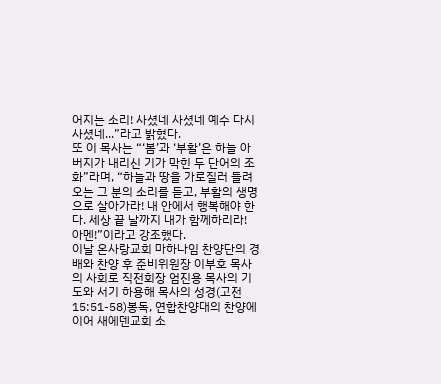어지는 소리! 사셨네 사셨네 예수 다시 사셨네...”라고 밝혔다.
또 이 목사는 “‘봄’과 ‘부활’은 하늘 아버지가 내리신 기가 막힌 두 단어의 조화”라며, “하늘과 땅을 가로질러 들려오는 그 분의 소리를 듣고, 부활의 생명으로 살아가라! 내 안에서 행복해야 한다. 세상 끝 날까지 내가 함께하리라! 아멘!”이라고 강조했다.
이날 온사랑교회 마하나임 찬양단의 경배와 찬양 후 준비위원장 이부호 목사의 사회로 직전회장 엄진용 목사의 기도와 서기 하용해 목사의 성경(고전15:51-58)봉독, 연합찬양대의 찬양에 이어 새에덴교회 소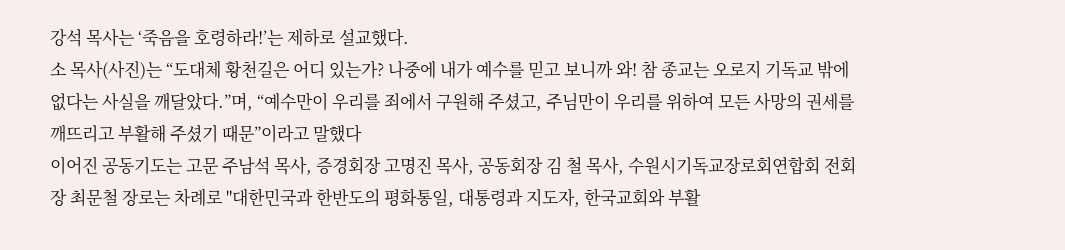강석 목사는 ‘죽음을 호령하라!’는 제하로 설교했다.
소 목사(사진)는 “도대체 황천길은 어디 있는가? 나중에 내가 예수를 믿고 보니까 와! 참 종교는 오로지 기독교 밖에 없다는 사실을 깨달았다.”며, “예수만이 우리를 죄에서 구원해 주셨고, 주님만이 우리를 위하여 모든 사망의 권세를 깨뜨리고 부활해 주셨기 때문”이라고 말했다
이어진 공동기도는 고문 주남석 목사, 증경회장 고명진 목사, 공동회장 김 철 목사, 수원시기독교장로회연합회 전회장 최문철 장로는 차례로 "대한민국과 한반도의 평화통일, 대통령과 지도자, 한국교회와 부활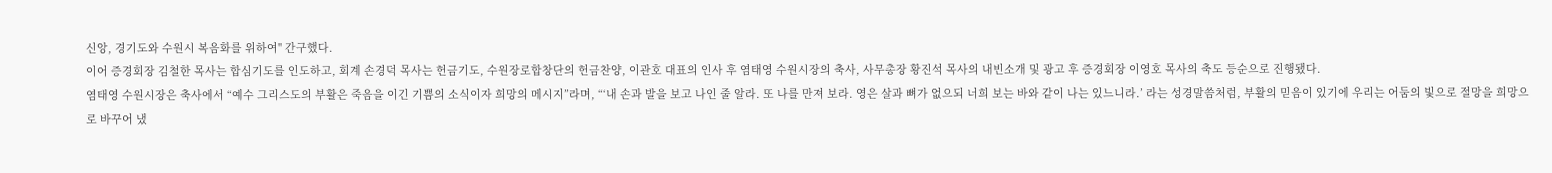신앙, 경기도와 수원시 복음화를 위하여" 간구했다.
이어 증경회장 김철한 목사는 합심기도를 인도하고, 회계 손경덕 목사는 헌금기도, 수원장로합창단의 헌금찬양, 이관호 대표의 인사 후 염태영 수원시장의 축사, 사무총장 황진석 목사의 내빈소개 및 광고 후 증경회장 이영호 목사의 축도 등순으로 진행됐다.
염태영 수원시장은 축사에서 “예수 그리스도의 부활은 죽음을 이긴 기쁨의 소식이자 희망의 메시지”라며, “‘내 손과 발을 보고 나인 줄 알라. 또 나를 만져 보라. 영은 살과 뼈가 없으되 너희 보는 바와 같이 나는 있느니라.’ 라는 성경말씀처럼, 부활의 믿음이 있기에 우리는 어둠의 빛으로 절망을 희망으로 바꾸어 냈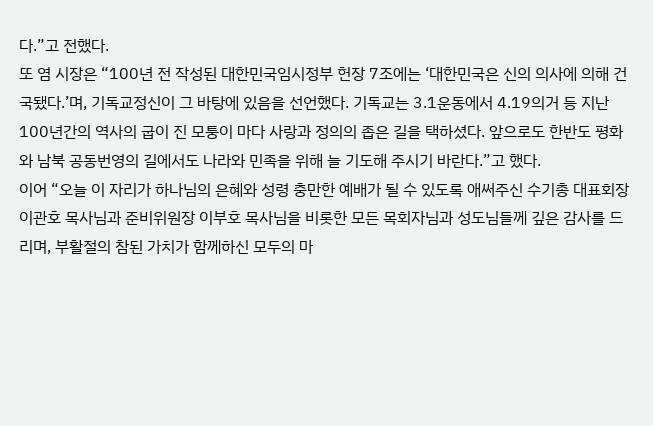다.”고 전했다.
또 염 시장은 “100년 전 작성된 대한민국임시정부 헌장 7조에는 ‘대한민국은 신의 의사에 의해 건국됐다.’며, 기독교정신이 그 바탕에 있음을 선언했다. 기독교는 3.1운동에서 4.19의거 등 지난 100년간의 역사의 굽이 진 모퉁이 마다 사랑과 정의의 좁은 길을 택하셨다. 앞으로도 한반도 평화와 남북 공동번영의 길에서도 나라와 민족을 위해 늘 기도해 주시기 바란다.”고 했다.
이어 “오늘 이 자리가 하나님의 은혜와 성령 충만한 예배가 될 수 있도록 애써주신 수기총 대표회장 이관호 목사님과 준비위원장 이부호 목사님을 비롯한 모든 목회자님과 성도님들께 깊은 감사를 드리며, 부활절의 참된 가치가 함께하신 모두의 마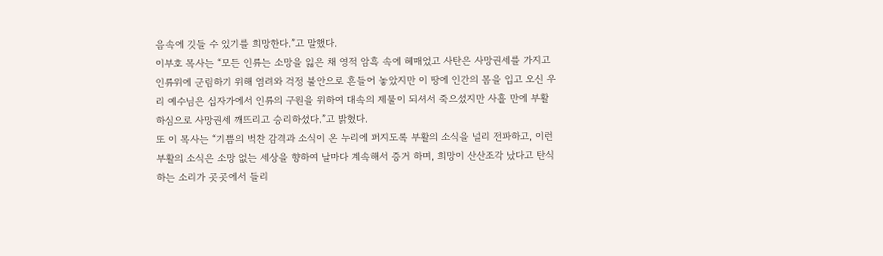음속에 깃들 수 있기를 희망한다.”고 말했다.
이부호 목사는 “모든 인류는 소망을 잃은 채 영적 암흑 속에 헤매었고 사탄은 사망권세를 가지고 인류위에 군림하기 위해 염려와 걱정 불안으로 흔들어 놓았지만 이 땅에 인간의 몸을 입고 오신 우리 예수님은 십자가에서 인류의 구원을 위하여 대속의 제물이 되셔서 죽으셨지만 사흘 만에 부활하심으로 사망권세 깨뜨리고 승리하셨다.”고 밝혔다.
또 이 목사는 “기쁨의 벅찬 감격과 소식이 온 누리에 퍼지도록 부활의 소식을 널리 전파하고, 이런 부활의 소식은 소망 없는 세상을 향하여 날마다 계속해서 증거 하며, 희망이 산산조각 났다고 탄식하는 소리가 곳곳에서 들리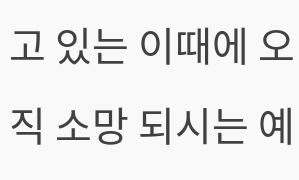고 있는 이때에 오직 소망 되시는 예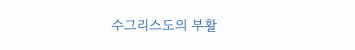수그리스도의 부활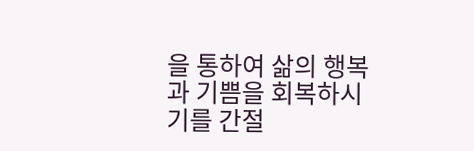을 통하여 삶의 행복과 기쁨을 회복하시기를 간절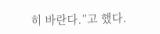히 바란다.”고 했다.